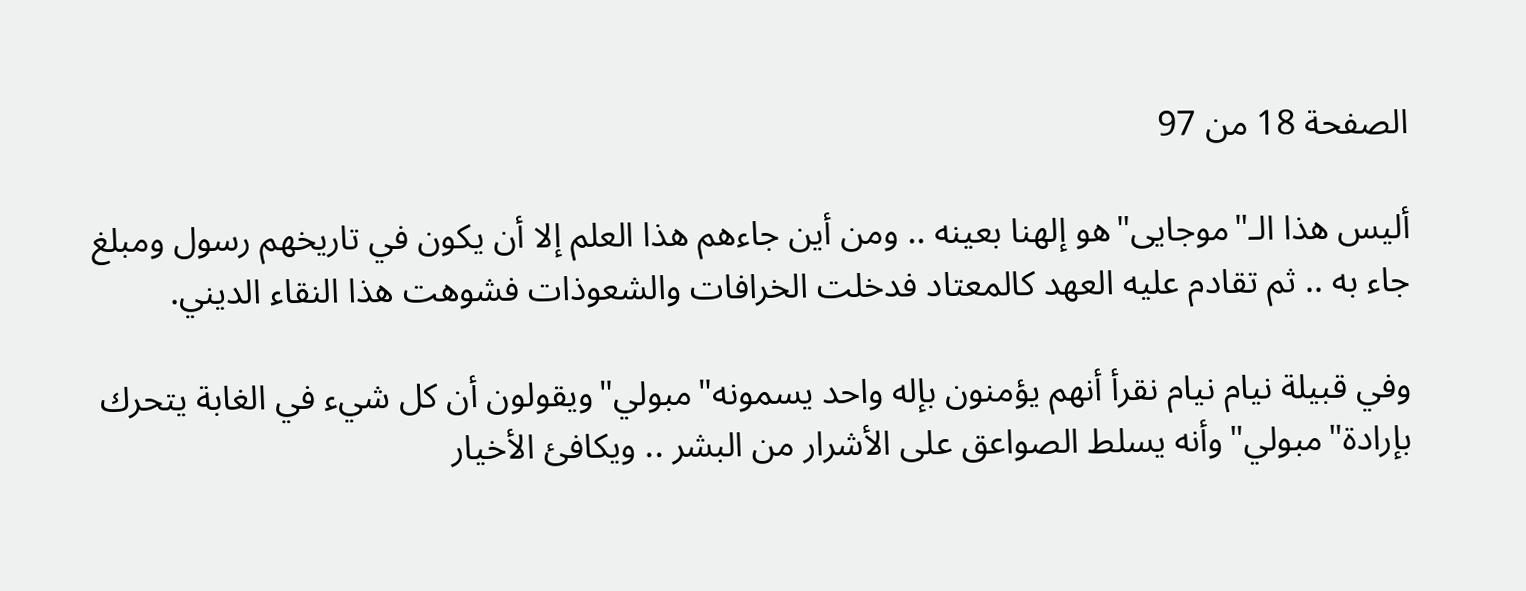الصفحة 18 من 97

أليس هذا الـ"موجايى"هو إلهنا بعينه .. ومن أين جاءهم هذا العلم إلا أن يكون في تاريخهم رسول ومبلغ جاء به .. ثم تقادم عليه العهد كالمعتاد فدخلت الخرافات والشعوذات فشوهت هذا النقاء الديني.

وفي قبيلة نيام نيام نقرأ أنهم يؤمنون بإله واحد يسمونه"مبولي"ويقولون أن كل شيء في الغابة يتحرك بإرادة"مبولي"وأنه يسلط الصواعق على الأشرار من البشر .. ويكافئ الأخيار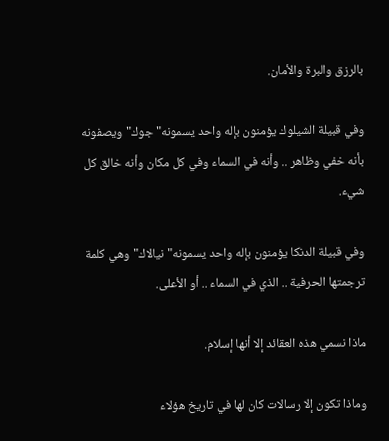بالرزق والبرة والأمان.

وفي قبيلة الشيلوك يؤمنون بإله واحد يسمونه"جوك"ويصفونه بأنه خفي وظاهر .. وأنه في السماء وفي كل مكان وأنه خالق كل شيء.

وفي قبيلة الدنكا يؤمنون بإله واحد يسمونه"نيالاك"وهي كلمة ترجمتها الحرفية .. الذي في السماء .. أو الأعلى.

ماذا نسمي هذه العقائد إلا أنها إسلام.

وماذا تكون إلا رسالات كان لها في تاريخ هؤلاء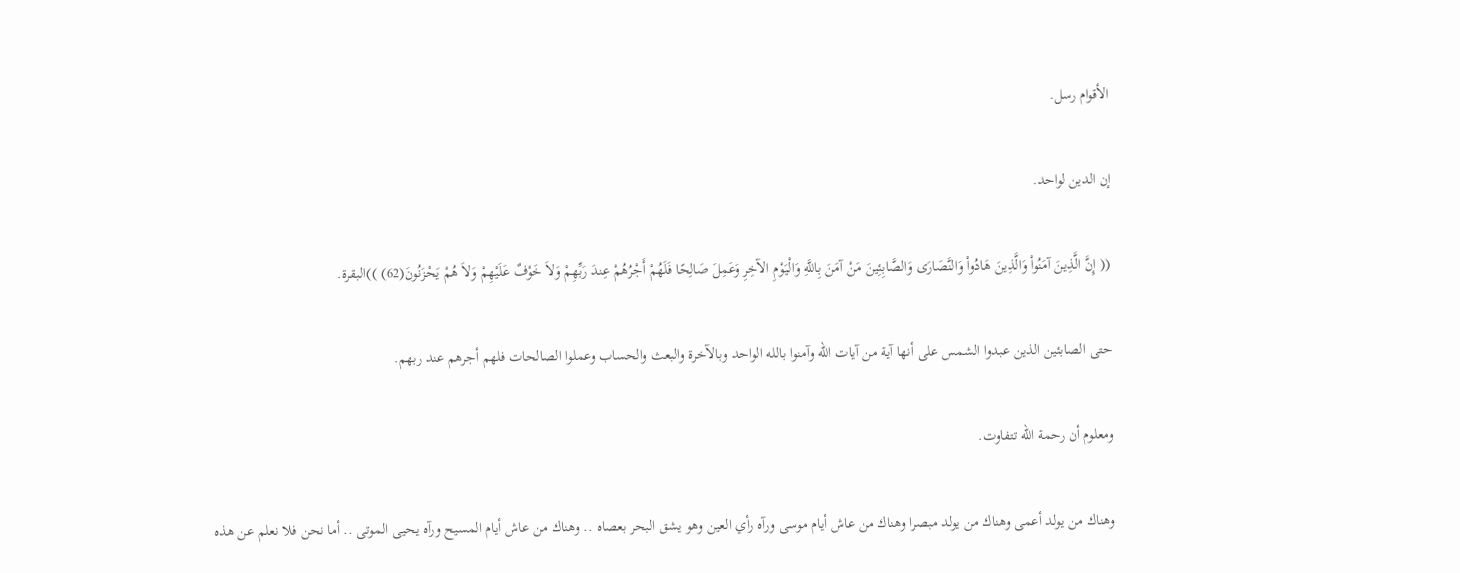الأقوام رسل.

إن الدين لواحد.

(( إِنَّ الَّذِينَ آمَنُواْ وَالَّذِينَ هَادُواْ وَالنَّصَارَى وَالصَّابِئِينَ مَنْ آمَنَ بِاللَّهِ وَالْيَوْمِ الآخِرِ وَعَمِلَ صَالِحًا فَلَهُمْ أَجْرُهُمْ عِندَ رَبِّهِمْ وَلاَ خَوْفٌ عَلَيْهِمْ وَلاَ هُمْ يَحْزَنُونَ(62) ))البقرة.

حتى الصابئين الذين عبدوا الشمس على أنها آية من آيات الله وآمنوا بالله الواحد وبالآخرة والبعث والحساب وعملوا الصالحات فلهم أجرهم عند ربهم.

ومعلوم أن رحمة الله تتفاوت.

وهناك من يولد أعمى وهناك من يولد مبصرا وهناك من عاش أيام موسى ورآه رأي العين وهو يشق البحر بعصاه .. وهناك من عاش أيام المسيح ورآه يحيى الموتى .. أما نحن فلا نعلم عن هذه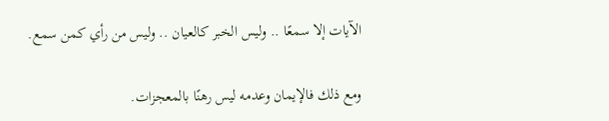الآيات إلا سمعًا .. وليس الخبر كالعيان .. وليس من رأي كمن سمع.

ومع ذلك فالإيمان وعدمه ليس رهنًا بالمعجزات.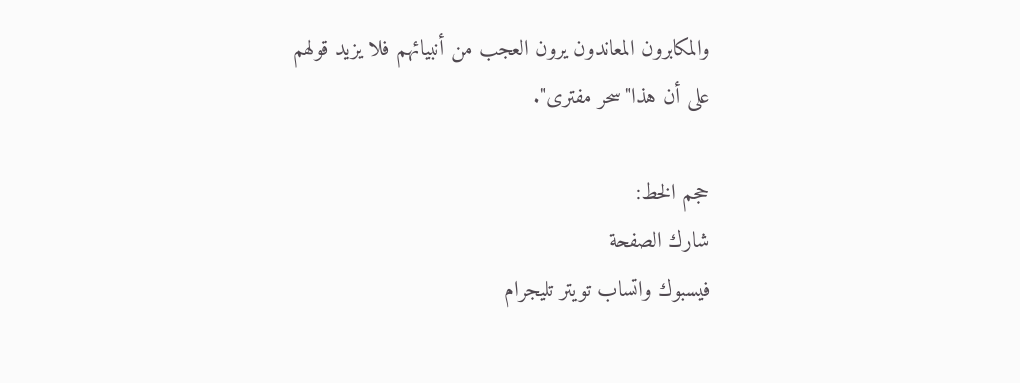والمكابرون المعاندون يرون العجب من أنبيائهم فلا يزيد قولهم على أن هذا"سحر مفترى".

حجم الخط:
شارك الصفحة
فيسبوك واتساب تويتر تليجرام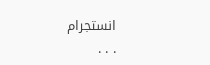انستجرام
. . .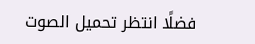فضلًا انتظر تحميل الصوت